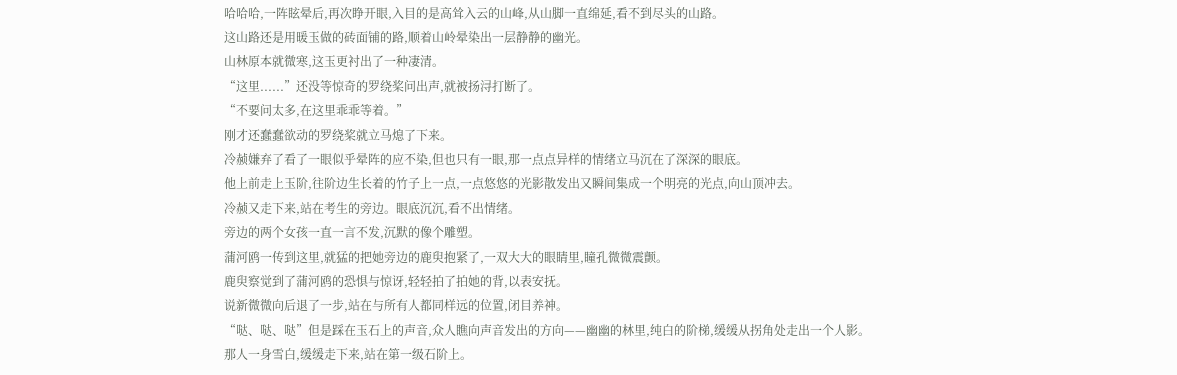哈哈哈,一阵眩晕后,再次睁开眼,入目的是高耸入云的山峰,从山脚一直绵延,看不到尽头的山路。
这山路还是用暖玉做的砖面铺的路,顺着山岭晕染出一层静静的幽光。
山林原本就微寒,这玉更衬出了一种凄清。
“这里......”还没等惊奇的罗绕桨问出声,就被扬浔打断了。
“不要问太多,在这里乖乖等着。”
刚才还蠢蠢欲动的罗绕桨就立马熄了下来。
冷赪嫌弃了看了一眼似乎晕阵的应不染,但也只有一眼,那一点点异样的情绪立马沉在了深深的眼底。
他上前走上玉阶,往阶边生长着的竹子上一点,一点悠悠的光影散发出又瞬间集成一个明亮的光点,向山顶冲去。
冷赪又走下来,站在考生的旁边。眼底沉沉,看不出情绪。
旁边的两个女孩一直一言不发,沉默的像个雕塑。
蒲河鸥一传到这里,就猛的把她旁边的鹿臾抱紧了,一双大大的眼睛里,瞳孔微微震颤。
鹿臾察觉到了蒲河鸥的恐惧与惊讶,轻轻拍了拍她的背,以表安抚。
说新微微向后退了一步,站在与所有人都同样远的位置,闭目养神。
“哒、哒、哒”但是踩在玉石上的声音,众人瞧向声音发出的方向——幽幽的林里,纯白的阶梯,缓缓从拐角处走出一个人影。
那人一身雪白,缓缓走下来,站在第一级石阶上。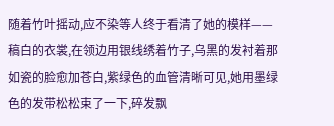随着竹叶摇动,应不染等人终于看清了她的模样——稿白的衣裳,在领边用银线绣着竹子,乌黑的发衬着那如瓷的脸愈加苍白,紫绿色的血管清晰可见,她用墨绿色的发带松松束了一下,碎发飘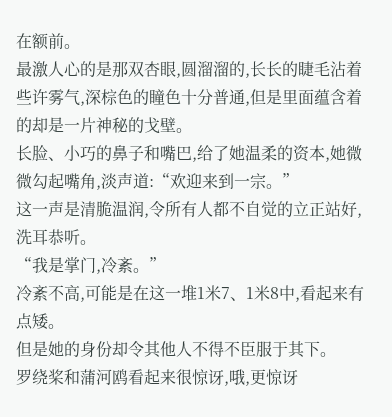在额前。
最激人心的是那双杏眼,圆溜溜的,长长的睫毛沾着些许雾气,深棕色的瞳色十分普通,但是里面蕴含着的却是一片神秘的戈壁。
长脸、小巧的鼻子和嘴巴,给了她温柔的资本,她微微勾起嘴角,淡声道:“欢迎来到一宗。”
这一声是清脆温润,令所有人都不自觉的立正站好,洗耳恭听。
“我是掌门,冷紊。”
冷紊不高,可能是在这一堆1米7、1米8中,看起来有点矮。
但是她的身份却令其他人不得不臣服于其下。
罗绕桨和蒲河鸥看起来很惊讶,哦,更惊讶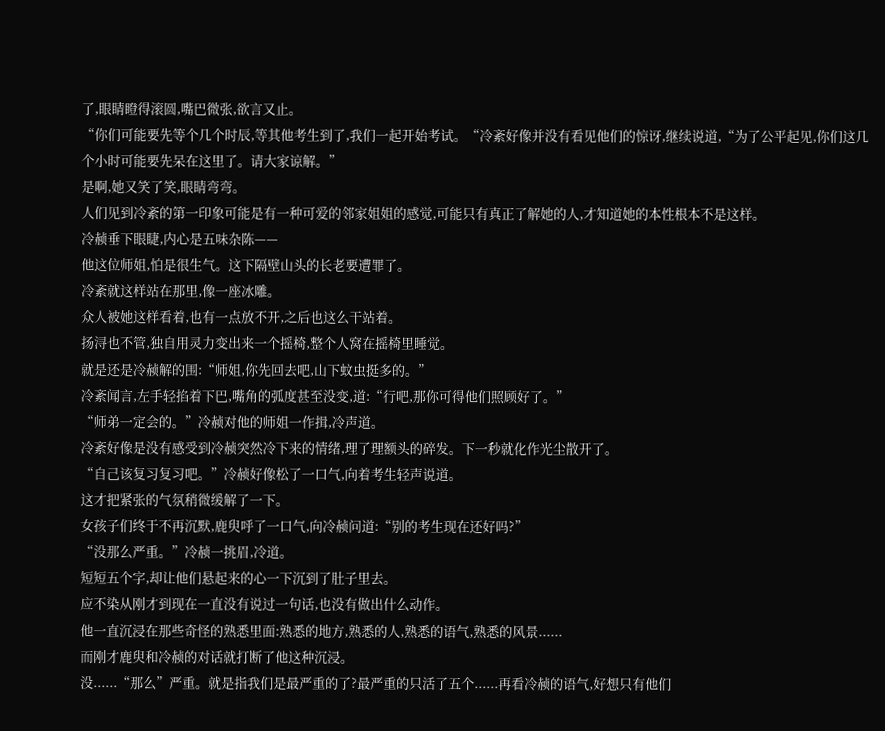了,眼睛瞪得滚圆,嘴巴微张,欲言又止。
“你们可能要先等个几个时辰,等其他考生到了,我们一起开始考试。“冷紊好像并没有看见他们的惊讶,继续说道,“为了公平起见,你们这几个小时可能要先呆在这里了。请大家谅解。”
是啊,她又笑了笑,眼睛弯弯。
人们见到冷紊的第一印象可能是有一种可爱的邻家姐姐的感觉,可能只有真正了解她的人,才知道她的本性根本不是这样。
冷赪垂下眼睫,内心是五味杂陈——
他这位师姐,怕是很生气。这下隔壁山头的长老要遭罪了。
冷紊就这样站在那里,像一座冰雕。
众人被她这样看着,也有一点放不开,之后也这么干站着。
扬浔也不管,独自用灵力变出来一个摇椅,整个人窝在摇椅里睡觉。
就是还是冷赪解的围:“师姐,你先回去吧,山下蚊虫挺多的。”
冷紊闻言,左手轻掐着下巴,嘴角的弧度甚至没变,道:“行吧,那你可得他们照顾好了。”
“师弟一定会的。”冷赪对他的师姐一作揖,冷声道。
冷紊好像是没有感受到冷赪突然冷下来的情绪,理了理额头的碎发。下一秒就化作光尘散开了。
“自己该复习复习吧。”冷赪好像松了一口气,向着考生轻声说道。
这才把紧张的气氛稍微缓解了一下。
女孩子们终于不再沉默,鹿臾呼了一口气,向冷赪问道:“别的考生现在还好吗?”
“没那么严重。”冷赪一挑眉,冷道。
短短五个字,却让他们悬起来的心一下沉到了肚子里去。
应不染从刚才到现在一直没有说过一句话,也没有做出什么动作。
他一直沉浸在那些奇怪的熟悉里面:熟悉的地方,熟悉的人,熟悉的语气,熟悉的风景......
而刚才鹿臾和冷赪的对话就打断了他这种沉浸。
没......“那么”严重。就是指我们是最严重的了?最严重的只活了五个......再看冷赪的语气,好想只有他们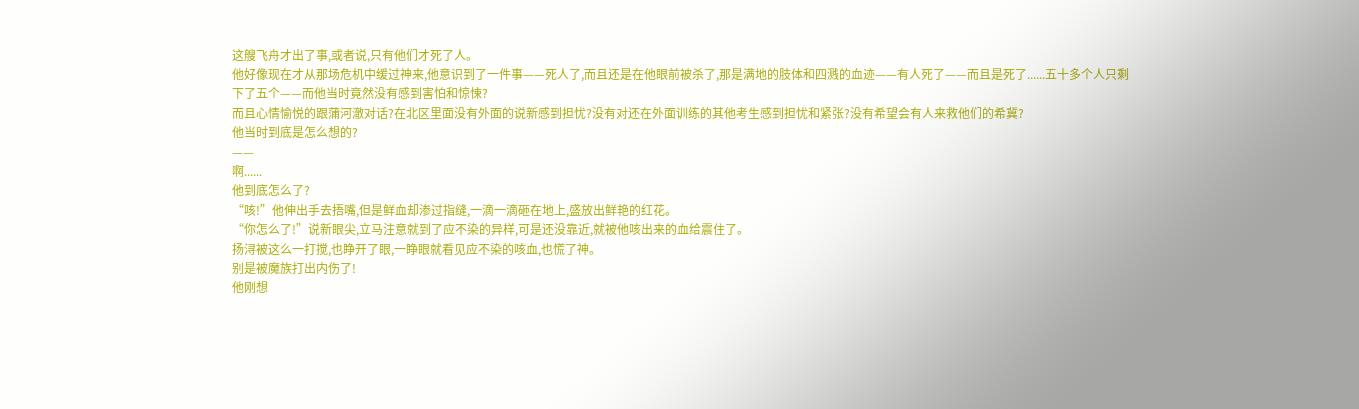这艘飞舟才出了事,或者说,只有他们才死了人。
他好像现在才从那场危机中缓过神来,他意识到了一件事——死人了,而且还是在他眼前被杀了,那是满地的肢体和四溅的血迹——有人死了——而且是死了......五十多个人只剩下了五个——而他当时竟然没有感到害怕和惊悚?
而且心情愉悦的跟蒲河澈对话?在北区里面没有外面的说新感到担忧?没有对还在外面训练的其他考生感到担忧和紧张?没有希望会有人来救他们的希冀?
他当时到底是怎么想的?
——
啊......
他到底怎么了?
“咳!”他伸出手去捂嘴,但是鲜血却渗过指缝,一滴一滴砸在地上,盛放出鲜艳的红花。
“你怎么了!”说新眼尖,立马注意就到了应不染的异样,可是还没靠近,就被他咳出来的血给震住了。
扬浔被这么一打搅,也睁开了眼,一睁眼就看见应不染的咳血,也慌了神。
别是被魔族打出内伤了!
他刚想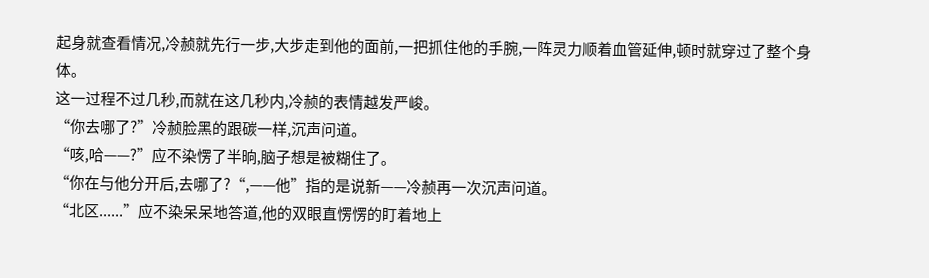起身就查看情况,冷赪就先行一步,大步走到他的面前,一把抓住他的手腕,一阵灵力顺着血管延伸,顿时就穿过了整个身体。
这一过程不过几秒,而就在这几秒内,冷赪的表情越发严峻。
“你去哪了?”冷赪脸黑的跟碳一样,沉声问道。
“咳,哈——?”应不染愣了半晌,脑子想是被糊住了。
“你在与他分开后,去哪了?“,——他”指的是说新——冷赪再一次沉声问道。
“北区......”应不染呆呆地答道,他的双眼直愣愣的盯着地上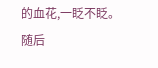的血花,一眨不眨。
随后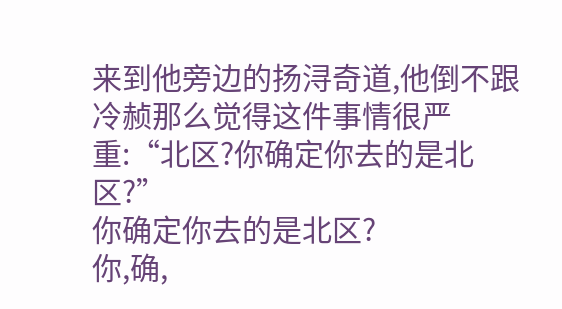来到他旁边的扬浔奇道,他倒不跟冷赪那么觉得这件事情很严重:“北区?你确定你去的是北区?”
你确定你去的是北区?
你,确,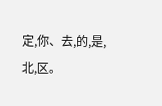定,你、去,的,是,北,区。